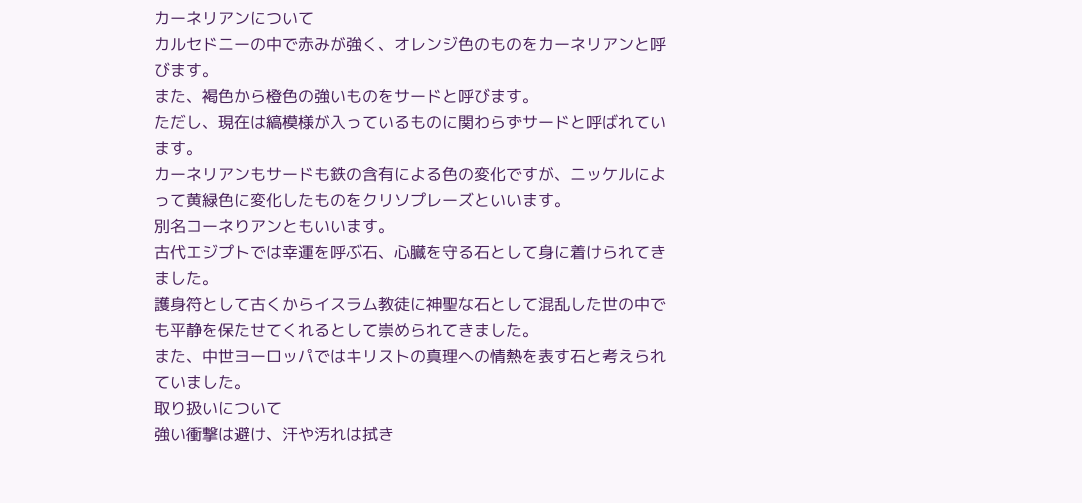カーネリアンについて
カルセドニーの中で赤みが強く、オレンジ色のものをカーネリアンと呼びます。
また、褐色から橙色の強いものをサードと呼びます。
ただし、現在は縞模様が入っているものに関わらずサードと呼ばれています。
カーネリアンもサードも鉄の含有による色の変化ですが、ニッケルによって黄緑色に変化したものをクリソプレーズといいます。
別名コーネりアンともいいます。
古代エジプトでは幸運を呼ぶ石、心臓を守る石として身に着けられてきました。
護身符として古くからイスラム教徒に神聖な石として混乱した世の中でも平静を保たせてくれるとして崇められてきました。
また、中世ヨーロッパではキリストの真理への情熱を表す石と考えられていました。
取り扱いについて
強い衝撃は避け、汗や汚れは拭き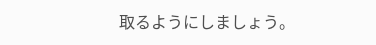取るようにしましょう。